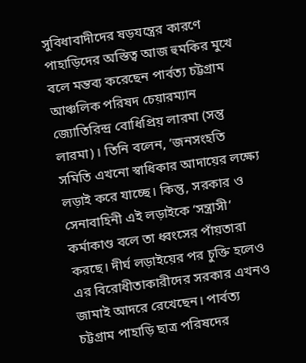সুবিধাবাদীদের ষড়যন্ত্রের কারণে পাহাড়িদের অস্তিত্ব আজ হুমকির মুখে বলে মন্তব্য করেছেন পার্বত্য চট্টগ্রাম আঞ্চলিক পরিষদ চেয়ারম্যান জ্যোতিরিন্দ্র বোধিপ্রিয় লারমা (সন্তু লারমা)। তিনি বলেন, ‘জনসংহতি সমিতি এখনো স্বাধিকার আদায়ের লক্ষ্যে লড়াই করে যাচ্ছে। কিন্তু, সরকার ও সেনাবাহিনী এই লড়াইকে ‘সন্ত্রাসী’ কর্মাকাণ্ড বলে তা ধ্বংসের পাঁয়তারা করছে। দীর্ঘ লড়াইয়ের পর চুক্তি হলেও এর বিরোধীতাকারীদের সরকার এখনও জামাই আদরে রেখেছেন। পার্বত্য চট্টগ্রাম পাহাড়ি ছাত্র পরিষদের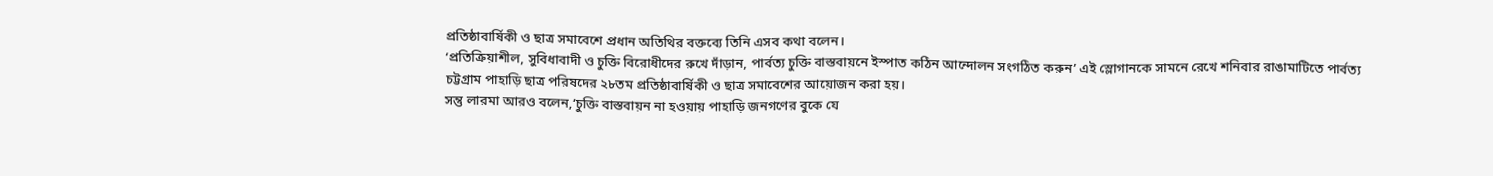প্রতিষ্ঠাবার্ষিকী ও ছাত্র সমাবেশে প্রধান অতিথির বক্তব্যে তিনি এসব কথা বলেন।
‘প্রতিক্রিয়াশীল, সুবিধাবাদী ও চুক্তি বিরোধীদের রুখে দাঁড়ান, পার্বত্য চুক্তি বাস্তবায়নে ইস্পাত কঠিন আন্দোলন সংগঠিত করুন’ এই স্লোগানকে সামনে রেখে শনিবার রাঙামাটিতে পার্বত্য চট্টগ্রাম পাহাড়ি ছাত্র পরিষদের ২৮তম প্রতিষ্ঠাবার্ষিকী ও ছাত্র সমাবেশের আয়োজন করা হয়।
সন্তু লারমা আরও বলেন,‘চুক্তি বাস্তবায়ন না হওয়ায় পাহাড়ি জনগণের বুকে যে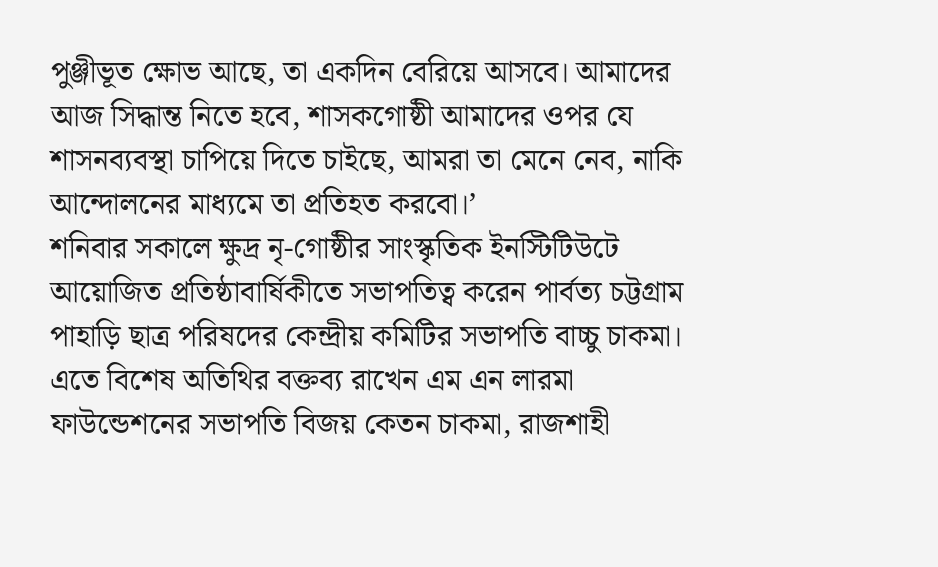পুঞ্জীভূত ক্ষোভ আছে, তা একদিন বেরিয়ে আসবে। আমাদের আজ সিদ্ধান্ত নিতে হবে, শাসকগোষ্ঠী আমাদের ওপর যে শাসনব্যবস্থা চাপিয়ে দিতে চাইছে, আমরা তা মেনে নেব, নাকি আন্দোলনের মাধ্যমে তা প্রতিহত করবো।’
শনিবার সকালে ক্ষুদ্র নৃ-গোষ্ঠীর সাংস্কৃতিক ইনস্টিটিউটে আয়োজিত প্রতিষ্ঠাবার্ষিকীতে সভাপতিত্ব করেন পার্বত্য চট্টগ্রাম পাহাড়ি ছাত্র পরিষদের কেন্দ্রীয় কমিটির সভাপতি বাচ্চু চাকমা। এতে বিশেষ অতিথির বক্তব্য রাখেন এম এন লারমা ফাউন্ডেশনের সভাপতি বিজয় কেতন চাকমা, রাজশাহী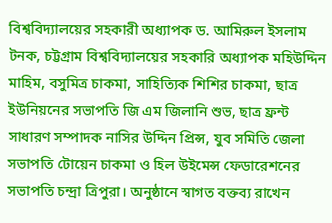বিশ্ববিদ্যালয়ের সহকারী অধ্যাপক ড. আমিরুল ইসলাম টনক, চট্টগ্রাম বিশ্ববিদ্যালয়ের সহকারি অধ্যাপক মহিউদ্দিন মাহিম, বসুমিত্র চাকমা, সাহিত্যিক শিশির চাকমা, ছাত্র ইউনিয়নের সভাপতি জি এম জিলানি শুভ, ছাত্র ফ্রন্ট সাধারণ সম্পাদক নাসির উদ্দিন প্রিন্স, যুব সমিতি জেলা সভাপতি টোয়েন চাকমা ও হিল উইমেন্স ফেডারেশনের সভাপতি চন্দ্রা ত্রিপুরা। অনুষ্ঠানে স্বাগত বক্তব্য রাখেন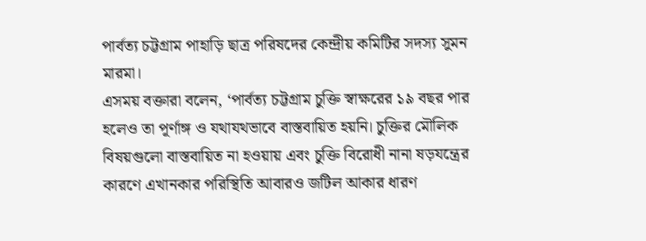পার্বত্য চট্টগ্রাম পাহাড়ি ছাত্র পরিষদের কেন্দ্রীয় কমিটির সদস্য সুমন মারমা।
এসময় বক্তারা বলেন, ‘পার্বত্য চট্টগ্রাম চুক্তি স্বাক্ষরের ১৯ বছর পার হলেও তা পূর্ণাঙ্গ ও যথাযথভাবে বাস্তবায়িত হয়নি। চুক্তির মৌলিক বিষয়গুলো বাস্তবায়িত না হওয়ায় এবং চুক্তি বিরোধী নানা ষড়যন্ত্রের কারণে এখানকার পরিস্থিতি আবারও জটিল আকার ধারণ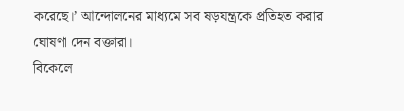করেছে।’ আন্দোলনের মাধ্যমে সব ষড়যন্ত্রকে প্রতিহত করার ঘোষণা দেন বক্তারা।
বিকেলে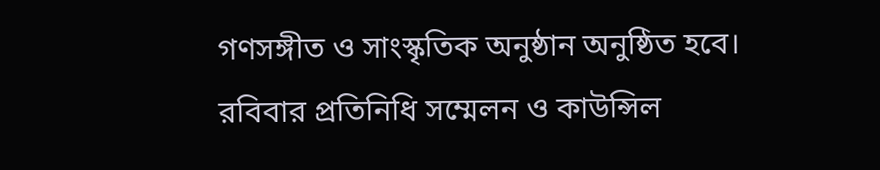গণসঙ্গীত ও সাংস্কৃতিক অনুষ্ঠান অনুষ্ঠিত হবে। রবিবার প্রতিনিধি সম্মেলন ও কাউন্সিল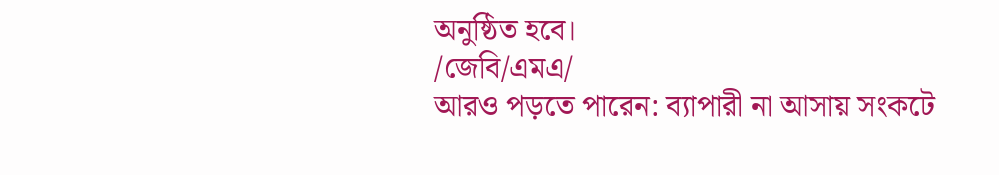অনুষ্ঠিত হবে।
/জেবি/এমএ/
আরও পড়তে পারেন: ব্যাপারী না আসায় সংকটে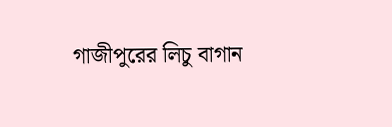গাজীপুরের লিচু বাগান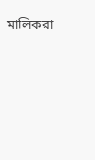মালিকরা